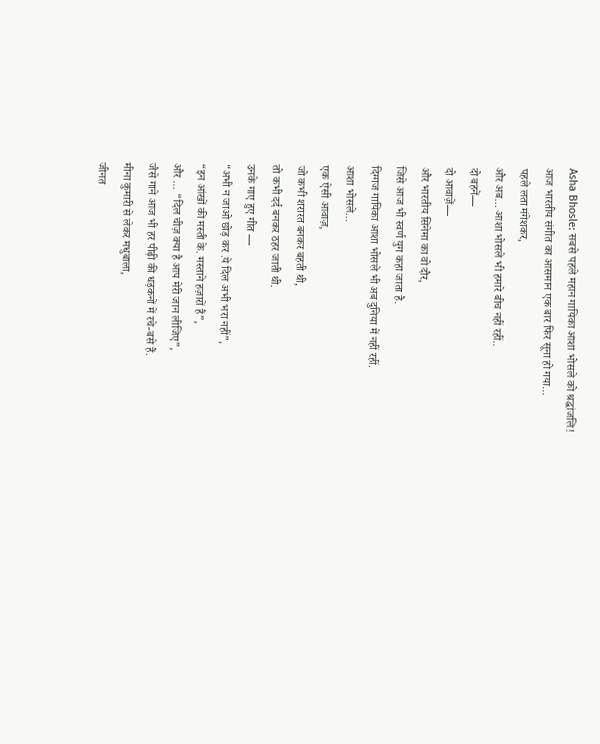Asha Bhosle: सबसे पहले महान गायिका आशा भोसले को श्रद्धांजलि!
आज भारतीय संगीत का आसमान एक बार फिर सूना हो गया…
पहले लता मंगेशकर,
और अब… आशा भोसले भी हमारे बीच नहीं रहीं..
दो बहनें—
दो आवाज़ें—
और भारतीय सिनेमा का वो दौर,
जिसे आज भी स्वर्ण युग कहा जाता है.
दिग्गज गायिका आशा भोसले भी अब दुनिया में नहीं रहीं.
आशा भोसले…
एक ऐसी आवाज़,
जो कभी शरारत बनकर बहती थी,
तो कभी दर्द बनकर ठहर जाती थी.
उनके गाए हुए गीत —
“अभी न जाओ छोड़ कर .ये दिल अभी भरा नहीं”,
“इन आंखों की मस्ती के. मस्ताने हज़ारों हैं”,
और … “दिल चीज़ क्या है आप मेरी जान लीजिए”,
जैसे गाने आज भी हर पीढ़ी की धड़कनों में रचे-बसे हैं.
मीना कुमारी से लेकर मधुबाला,
जीनत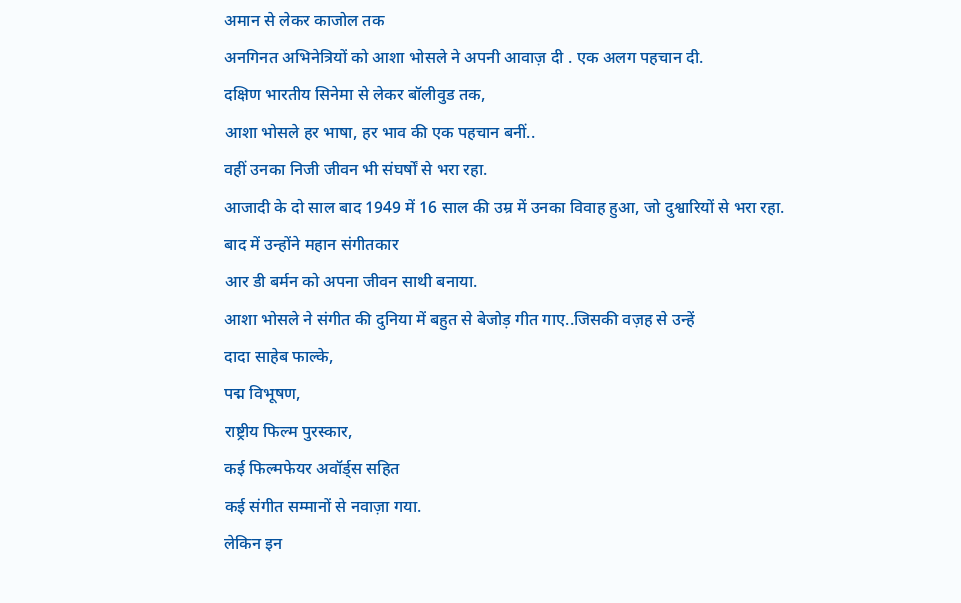अमान से लेकर काजोल तक
अनगिनत अभिनेत्रियों को आशा भोसले ने अपनी आवाज़ दी . एक अलग पहचान दी.
दक्षिण भारतीय सिनेमा से लेकर बॉलीवुड तक,
आशा भोसले हर भाषा, हर भाव की एक पहचान बनीं..
वहीं उनका निजी जीवन भी संघर्षों से भरा रहा.
आजादी के दो साल बाद 1949 में 16 साल की उम्र में उनका विवाह हुआ, जो दुश्वारियों से भरा रहा.
बाद में उन्होंने महान संगीतकार
आर डी बर्मन को अपना जीवन साथी बनाया.
आशा भोसले ने संगीत की दुनिया में बहुत से बेजोड़ गीत गाए..जिसकी वज़ह से उन्हें
दादा साहेब फाल्के,
पद्म विभूषण,
राष्ट्रीय फिल्म पुरस्कार,
कई फिल्मफेयर अवॉर्ड्स सहित
कई संगीत सम्मानों से नवाज़ा गया.
लेकिन इन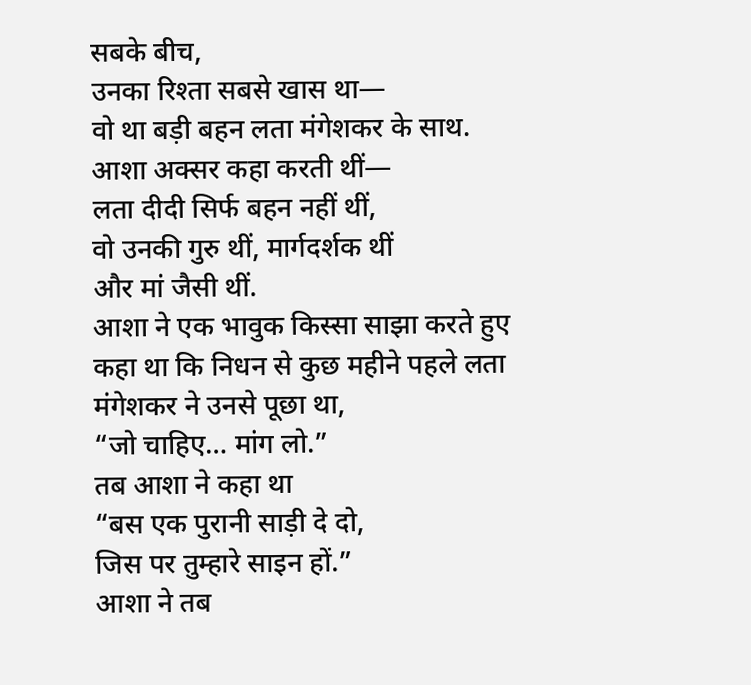सबके बीच,
उनका रिश्ता सबसे खास था—
वो था बड़ी बहन लता मंगेशकर के साथ.
आशा अक्सर कहा करती थीं—
लता दीदी सिर्फ बहन नहीं थीं,
वो उनकी गुरु थीं, मार्गदर्शक थीं
और मां जैसी थीं.
आशा ने एक भावुक किस्सा साझा करते हुए कहा था कि निधन से कुछ महीने पहले लता मंगेशकर ने उनसे पूछा था,
“जो चाहिए… मांग लो.”
तब आशा ने कहा था
“बस एक पुरानी साड़ी दे दो,
जिस पर तुम्हारे साइन हों.”
आशा ने तब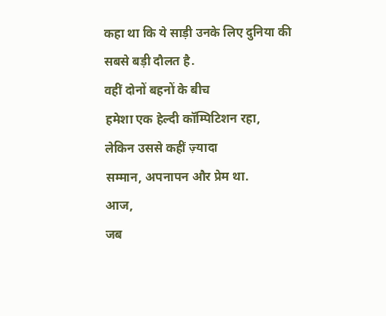कहा था कि ये साड़ी उनके लिए दुनिया की सबसे बड़ी दौलत है.
वहीं दोनों बहनों के बीच
हमेशा एक हेल्दी कॉम्पिटिशन रहा,
लेकिन उससे कहीं ज़्यादा
सम्मान, अपनापन और प्रेम था.
आज,
जब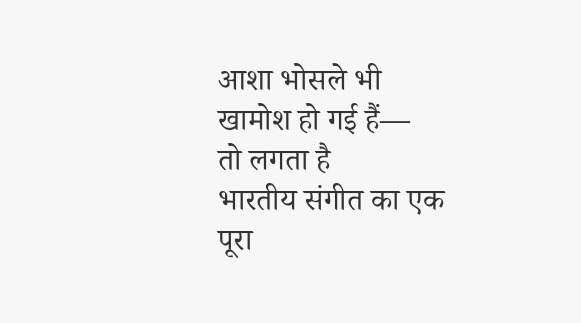आशा भोसले भी खामोश हो गई हैं—
तो लगता है
भारतीय संगीत का एक पूरा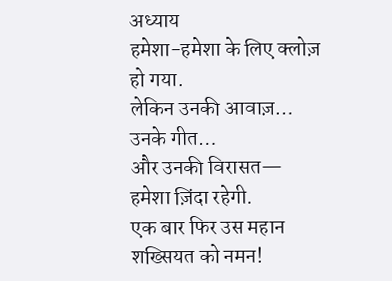अध्याय
हमेशा-हमेशा के लिए क्लोज़ हो गया.
लेकिन उनकी आवाज़…
उनके गीत…
और उनकी विरासत—
हमेशा ज़िंदा रहेगी.
एक बार फिर उस महान शख्सियत को नमन!